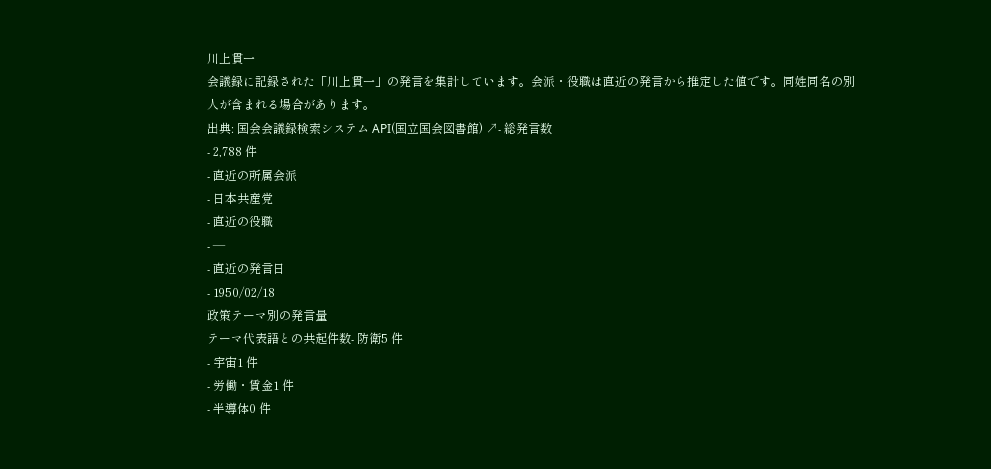川上貫一
会議録に記録された「川上貫一」の発言を集計しています。会派・役職は直近の発言から推定した値です。同姓同名の別人が含まれる場合があります。
出典: 国会会議録検索システム API(国立国会図書館) ↗- 総発言数
- 2,788 件
- 直近の所属会派
- 日本共産党
- 直近の役職
- —
- 直近の発言日
- 1950/02/18
政策テーマ別の発言量
テーマ代表語との共起件数- 防衛5 件
- 宇宙1 件
- 労働・賃金1 件
- 半導体0 件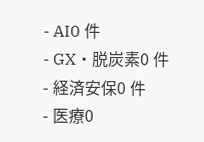- AI0 件
- GX・脱炭素0 件
- 経済安保0 件
- 医療0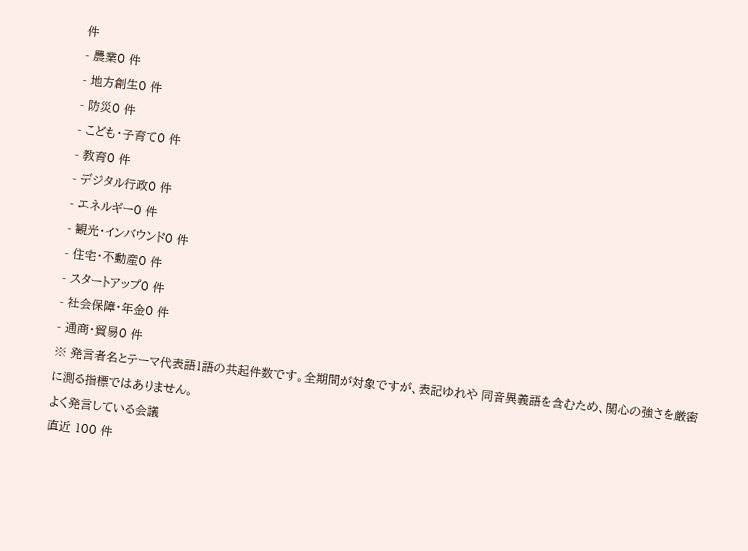件
- 農業0 件
- 地方創生0 件
- 防災0 件
- こども・子育て0 件
- 教育0 件
- デジタル行政0 件
- エネルギー0 件
- 観光・インバウンド0 件
- 住宅・不動産0 件
- スタートアップ0 件
- 社会保障・年金0 件
- 通商・貿易0 件
※ 発言者名とテーマ代表語1語の共起件数です。全期間が対象ですが、表記ゆれや 同音異義語を含むため、関心の強さを厳密に測る指標ではありません。
よく発言している会議
直近 100 件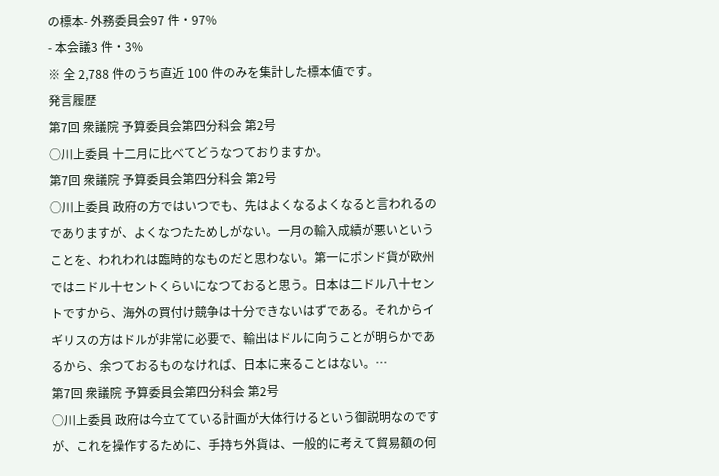の標本- 外務委員会97 件・97%
- 本会議3 件・3%
※ 全 2,788 件のうち直近 100 件のみを集計した標本値です。
発言履歴
第7回 衆議院 予算委員会第四分科会 第2号
○川上委員 十二月に比べてどうなつておりますか。
第7回 衆議院 予算委員会第四分科会 第2号
○川上委員 政府の方ではいつでも、先はよくなるよくなると言われるのでありますが、よくなつたためしがない。一月の輸入成績が悪いということを、われわれは臨時的なものだと思わない。第一にポンド貨が欧州ではニドル十セントくらいになつておると思う。日本は二ドル八十セントですから、海外の買付け競争は十分できないはずである。それからイギリスの方はドルが非常に必要で、輸出はドルに向うことが明らかであるから、余つておるものなければ、日本に来ることはない。…
第7回 衆議院 予算委員会第四分科会 第2号
○川上委員 政府は今立てている計画が大体行けるという御説明なのですが、これを操作するために、手持ち外貨は、一般的に考えて貿易額の何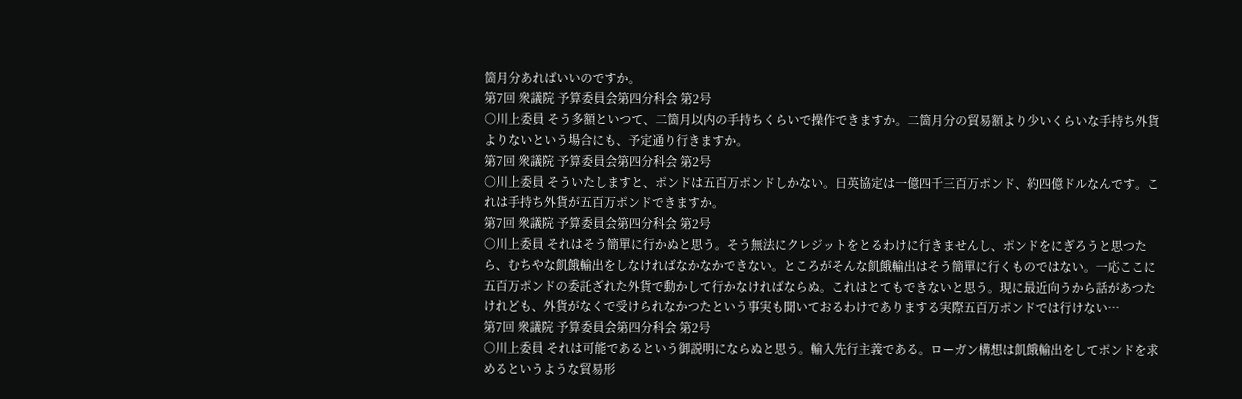箇月分あればいいのですか。
第7回 衆議院 予算委員会第四分科会 第2号
○川上委員 そう多額といつて、二箇月以内の手持ちくらいで操作できますか。二箇月分の貿易額より少いくらいな手持ち外貨よりないという場合にも、予定通り行きますか。
第7回 衆議院 予算委員会第四分科会 第2号
○川上委員 そういたしますと、ポンドは五百万ポンドしかない。日英協定は一億四千三百万ポンド、約四億ドルなんです。これは手持ち外貨が五百万ポンドできますか。
第7回 衆議院 予算委員会第四分科会 第2号
○川上委員 それはそう簡單に行かぬと思う。そう無法にクレジットをとるわけに行きませんし、ポンドをにぎろうと思つたら、むちやな飢餓輸出をしなければなかなかできない。ところがそんな飢餓輸出はそう簡單に行くものではない。一応ここに五百万ポンドの委託ざれた外貨で動かして行かなければならぬ。これはとてもできないと思う。現に最近向うから話があつたけれども、外貨がなくで受けられなかつたという事実も聞いておるわけでありまする実際五百万ポンドでは行けない…
第7回 衆議院 予算委員会第四分科会 第2号
○川上委員 それは可能であるという御説明にならぬと思う。輸入先行主義である。ローガン構想は飢餓輸出をしてポンドを求めるというような貿易形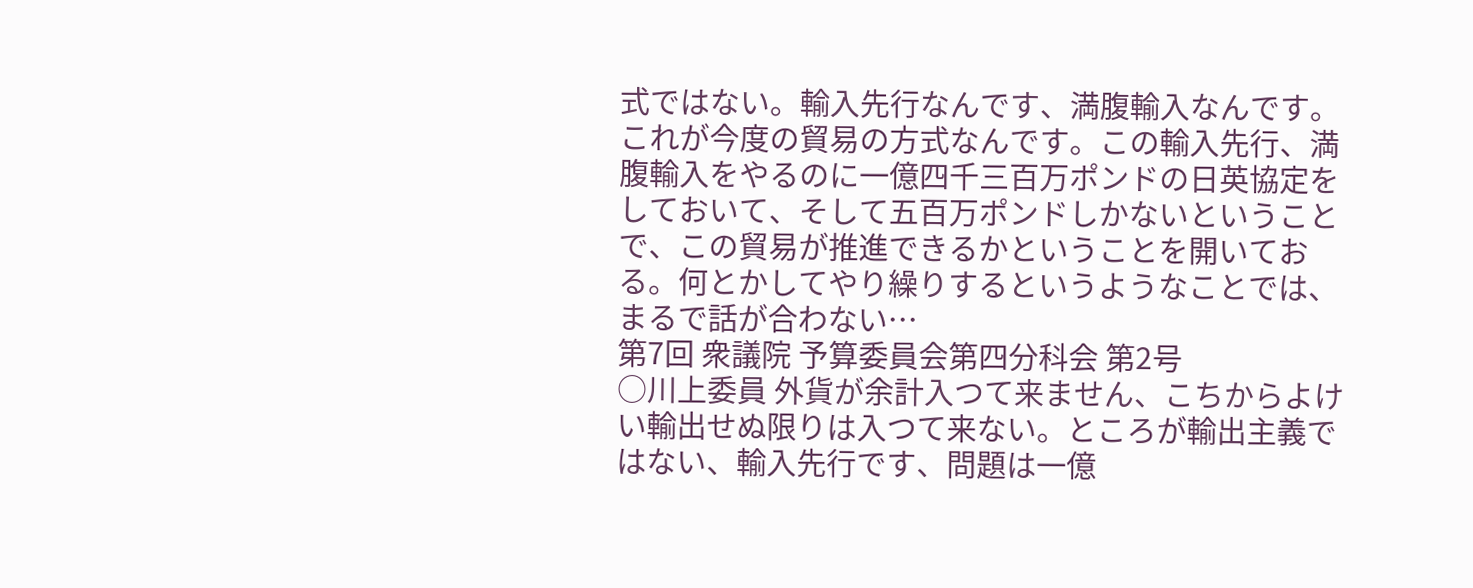式ではない。輸入先行なんです、満腹輸入なんです。これが今度の貿易の方式なんです。この輸入先行、満腹輸入をやるのに一億四千三百万ポンドの日英協定をしておいて、そして五百万ポンドしかないということで、この貿易が推進できるかということを開いておる。何とかしてやり繰りするというようなことでは、まるで話が合わない…
第7回 衆議院 予算委員会第四分科会 第2号
○川上委員 外貨が余計入つて来ません、こちからよけい輸出せぬ限りは入つて来ない。ところが輸出主義ではない、輸入先行です、問題は一億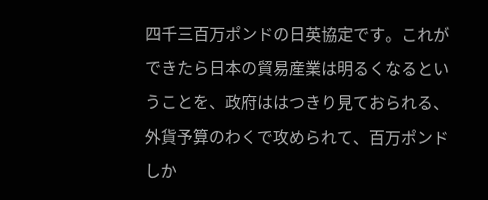四千三百万ポンドの日英協定です。これができたら日本の貿易産業は明るくなるということを、政府ははつきり見ておられる、外貨予算のわくで攻められて、百万ポンドしか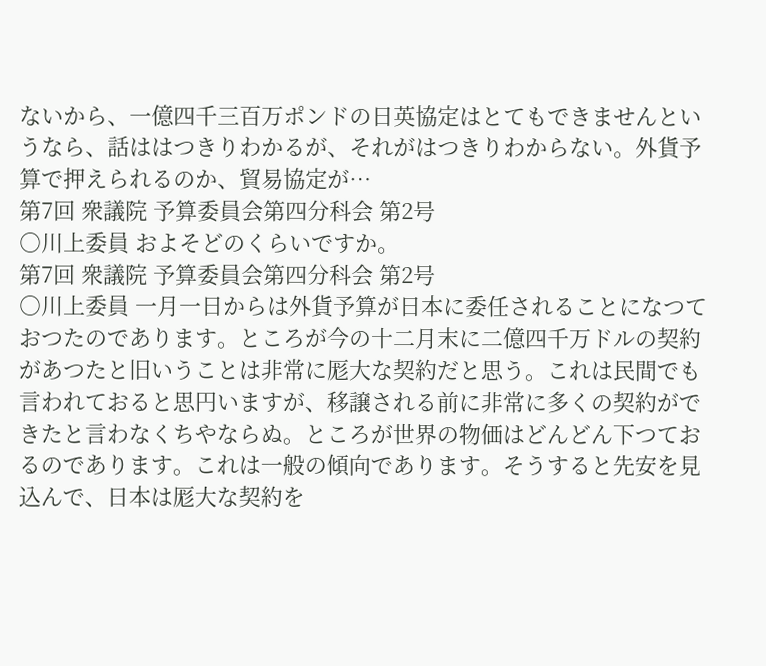ないから、一億四千三百万ポンドの日英協定はとてもできませんというなら、話ははつきりわかるが、それがはつきりわからない。外貨予算で押えられるのか、貿易協定が…
第7回 衆議院 予算委員会第四分科会 第2号
○川上委員 およそどのくらいですか。
第7回 衆議院 予算委員会第四分科会 第2号
○川上委員 一月一日からは外貨予算が日本に委任されることになつておつたのであります。ところが今の十二月末に二億四千万ドルの契約があつたと旧いうことは非常に厖大な契約だと思う。これは民間でも言われておると思円いますが、移譲される前に非常に多くの契約ができたと言わなくちやならぬ。ところが世界の物価はどんどん下つておるのであります。これは一般の傾向であります。そうすると先安を見込んで、日本は厖大な契約を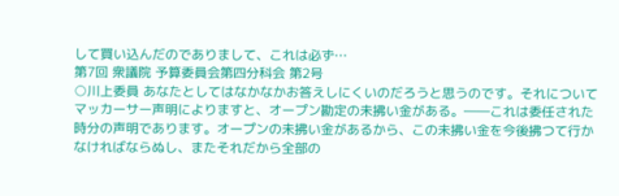して買い込んだのでありまして、これは必ず…
第7回 衆議院 予算委員会第四分科会 第2号
○川上委員 あなたとしてはなかなかお答えしにくいのだろうと思うのです。それについてマッカーサー声明によりますと、オープン勘定の未拂い金がある。――これは委任された時分の声明であります。オープンの未拂い金があるから、この未拂い金を今後拂つて行かなければならぬし、またそれだから全部の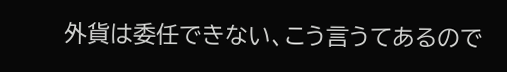外貨は委任できない、こう言うてあるので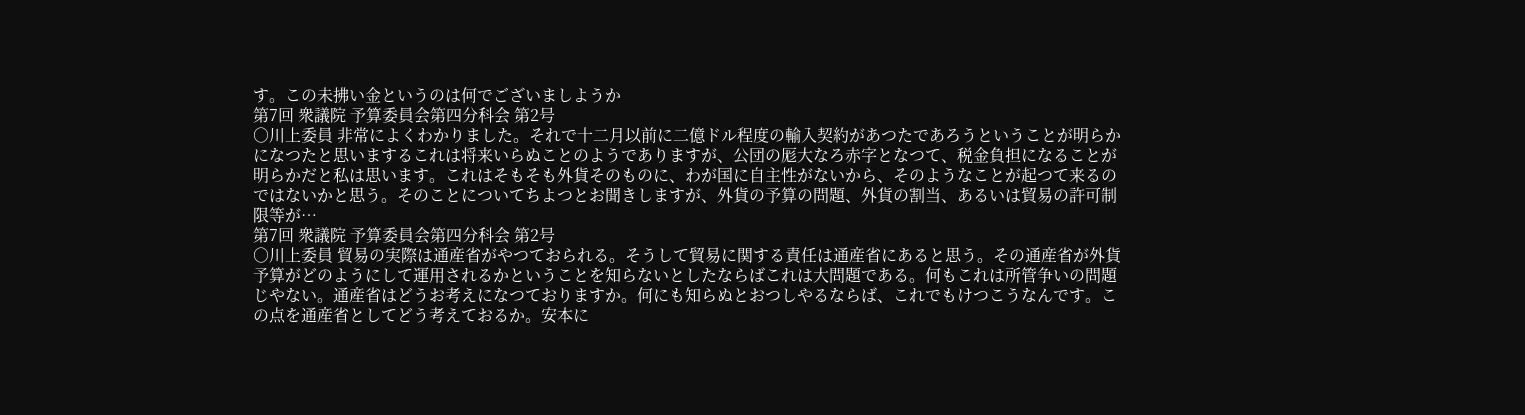す。この未拂い金というのは何でございましようか
第7回 衆議院 予算委員会第四分科会 第2号
○川上委員 非常によくわかりました。それで十二月以前に二億ドル程度の輸入契約があつたであろうということが明らかになつたと思いまするこれは将来いらぬことのようでありますが、公団の厖大なろ赤字となつて、税金負担になることが明らかだと私は思います。これはそもそも外貨そのものに、わが国に自主性がないから、そのようなことが起つて来るのではないかと思う。そのことについてちよつとお聞きしますが、外貨の予算の問題、外貨の割当、あるいは貿易の許可制限等が…
第7回 衆議院 予算委員会第四分科会 第2号
○川上委員 貿易の実際は通産省がやつておられる。そうして貿易に関する責任は通産省にあると思う。その通産省が外貨予算がどのようにして運用されるかということを知らないとしたならばこれは大問題である。何もこれは所管争いの問題じやない。通産省はどうお考えになつておりますか。何にも知らぬとおつしやるならば、これでもけつこうなんです。この点を通産省としてどう考えておるか。安本に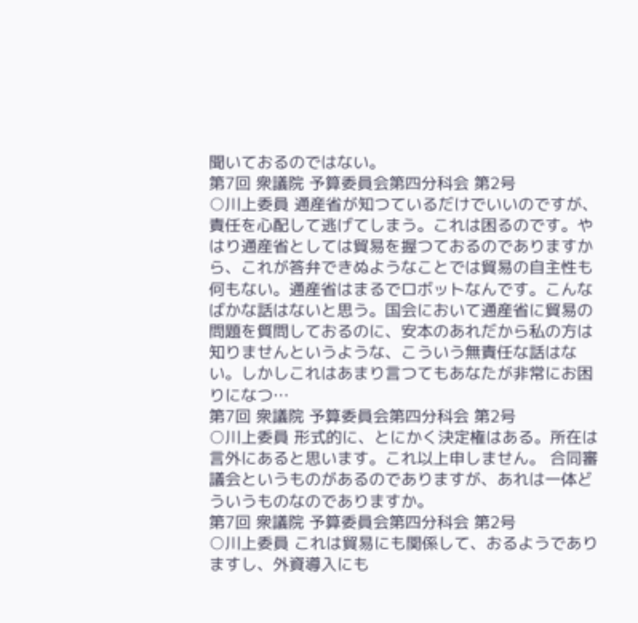聞いておるのではない。
第7回 衆議院 予算委員会第四分科会 第2号
○川上委員 通産省が知つているだけでいいのですが、責任を心配して逃げてしまう。これは困るのです。やはり通産省としては貿易を握つておるのでありますから、これが答弁できぬようなことでは貿易の自主性も何もない。通産省はまるでロボットなんです。こんなばかな話はないと思う。国会において通産省に貿易の問題を質問しておるのに、安本のあれだから私の方は知りませんというような、こういう無責任な話はない。しかしこれはあまり言つてもあなたが非常にお困りになつ…
第7回 衆議院 予算委員会第四分科会 第2号
○川上委員 形式的に、とにかく決定権はある。所在は言外にあると思います。これ以上申しません。 合同審議会というものがあるのでありますが、あれは一体どういうものなのでありますか。
第7回 衆議院 予算委員会第四分科会 第2号
○川上委員 これは貿易にも関係して、おるようでありますし、外資導入にも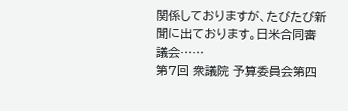関係しておりますが、たびたび新聞に出ております。日米合同審議会……
第7回 衆議院 予算委員会第四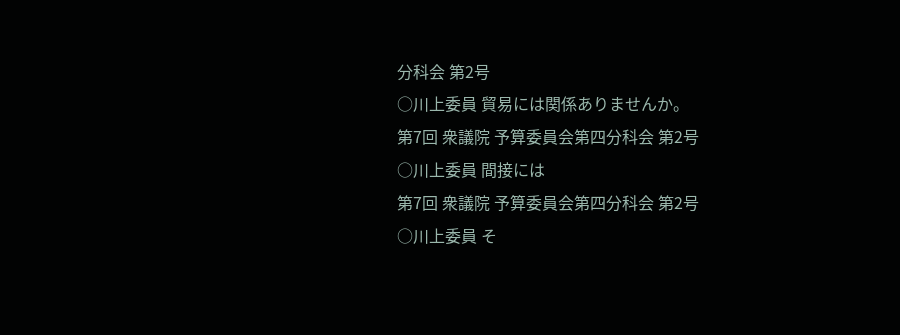分科会 第2号
○川上委員 貿易には関係ありませんか。
第7回 衆議院 予算委員会第四分科会 第2号
○川上委員 間接には
第7回 衆議院 予算委員会第四分科会 第2号
○川上委員 そ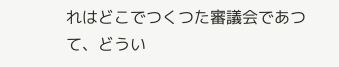れはどこでつくつた審議会であつて、どうい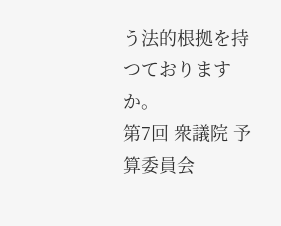う法的根拠を持つておりますか。
第7回 衆議院 予算委員会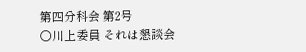第四分科会 第2号
○川上委員 それは懇談会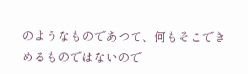のようなものであつて、何もそこできめるものではないので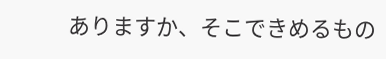ありますか、そこできめるもの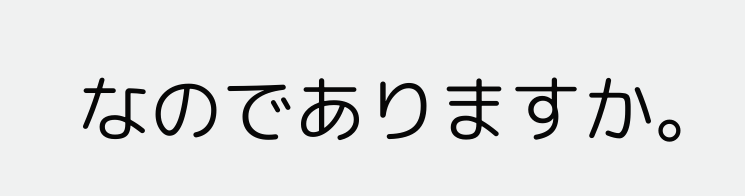なのでありますか。